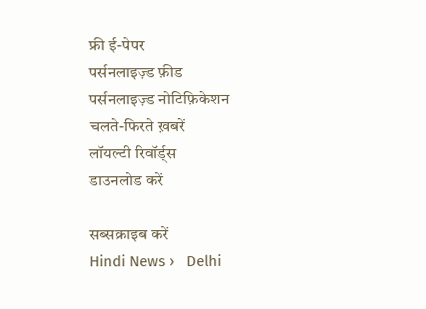फ्री ई-पेपर
पर्सनलाइज़्ड फ़ीड
पर्सनलाइज़्ड नोटिफ़िकेशन
चलते-फिरते ख़बरें
लॉयल्टी रिवॉर्ड्स
डाउनलोड करें

सब्सक्राइब करें
Hindi News ›   Delhi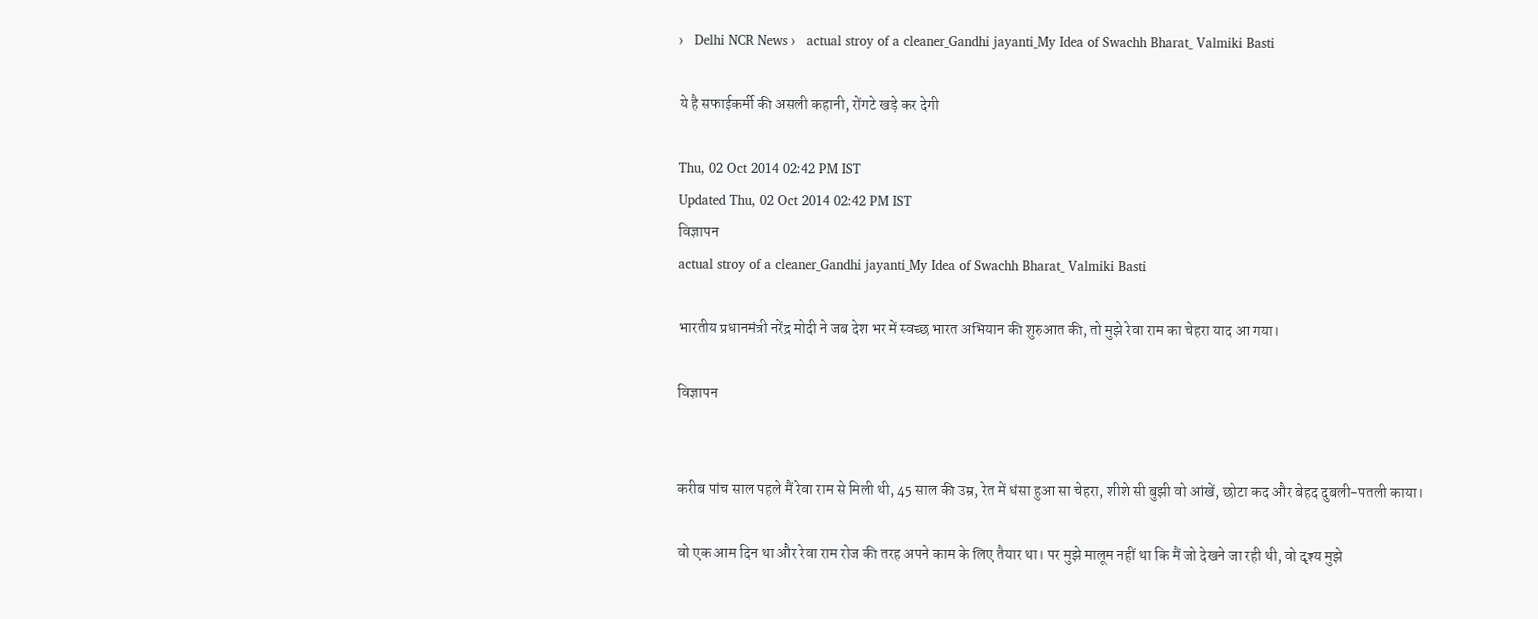›   Delhi NCR News ›   actual stroy of a cleaner_Gandhi jayanti_My Idea of Swachh Bharat_ Valmiki Basti

ये है सफाईकर्मी की असली कहानी, रोंगटे खड़े कर देगी

Thu, 02 Oct 2014 02:42 PM IST
Updated Thu, 02 Oct 2014 02:42 PM IST
विज्ञापन
actual stroy of a cleaner_Gandhi jayanti_My Idea of Swachh Bharat_ Valmiki Basti

भारतीय प्रधानमंत्री नरेंद्र मोदी ने जब देश भर में स्वच्छ भारत अभियान की शुरुआत की, तो मुझे रेवा राम का चेहरा याद आ गया।

विज्ञापन


करीब पांच साल पहले मैं रेवा राम से मिली थी, 45 साल की उम्र, रेत में धंसा हुआ सा चेहरा, शीशे सी बुझी वो आंखें, छोटा कद और बेहद दुबली-पतली काया।

वो एक आम दिन था और रेवा राम रोज की तरह अपने काम के लिए तैयार था। पर मुझे मालूम नहीं था कि मैं जो देखने जा रही थी, वो दृश्य मुझे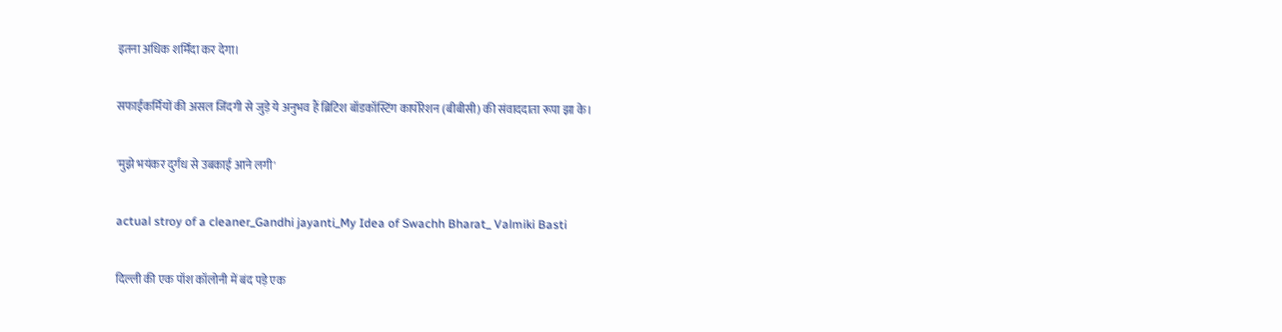इतना अधिक शर्मिंदा कर देगा।

सफाईकर्मियों की असल जिंदगी से जुड़े ये अनुभव हैं ब्रिटिश बॉडकॉस्टिंग कार्पोरेशन (बीबीसी) की संवाददाता रूपा झा के।

'मुझे भयंकर दुर्गंध से उबकाई आने लगी'

actual stroy of a cleaner_Gandhi jayanti_My Idea of Swachh Bharat_ Valmiki Basti

दिल्ली की एक पॉश कॉलोनी में बंद पड़े एक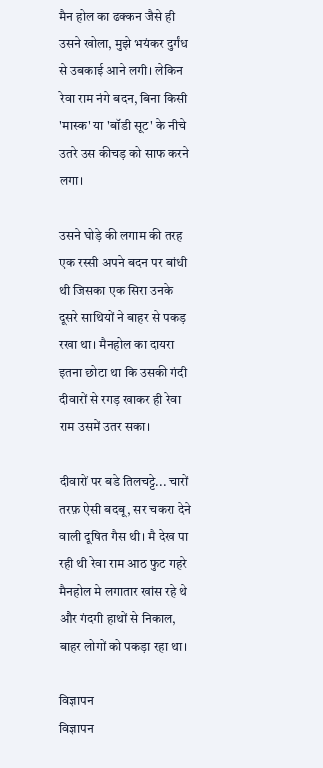मैन होल का ढक्कन जैसे ही उसने खोला, मुझे भयंकर दुर्गंध से उबकाई आने लगी। लेकिन रेवा राम नंगे बदन, बिना किसी 'मास्क' या 'बॉडी सूट' के नीचे उतरे उस कीचड़ को साफ करने लगा।

उसने घोड़े की लगाम की तरह एक रस्सी अपने बदन पर बांधी थी जिसका एक सिरा उनके दूसरे साथियों ने बाहर से पकड़ रखा था। मैनहोल का दायरा इतना छोटा था कि उसकी गंदी दीवारों से रगड़ खाकर ही रेवा राम उसमें उतर सका।

दीवारों पर बडे तिलचट्टे... चारों तरफ़ ऐसी बदबू, सर चकरा देने वाली दूषित गैस थी। मै देख पा रही थी रेवा राम आठ फुट गहरे मैनहोल मे लगातार खांस रहे थे और गंदगी हाथों से निकाल, बाहर लोगों को पकड़ा रहा था।

विज्ञापन
विज्ञापन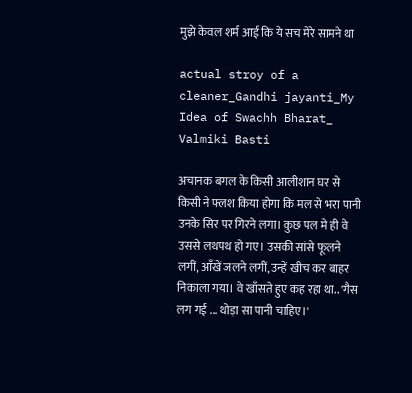मुझे केवल शर्म आई कि ये सच मेरे सामने था

actual stroy of a cleaner_Gandhi jayanti_My Idea of Swachh Bharat_ Valmiki Basti

अचानक बगल के किसी आलीशान घर से किसी ने फ्लश किया होगा कि मल से भरा पानी उनके सिर पर गिरने लगा। कुछ पल मे ही वे उससे लथपथ हो गए। उसकी सांसे फूलने लगीं, आँखें जलने लगीं, उन्हें खीच कर बाहर निकाला गया। वे खाँसते हुए कह रहा था.. 'गैस लग गई ... थोड़ा सा पानी चाहिए।'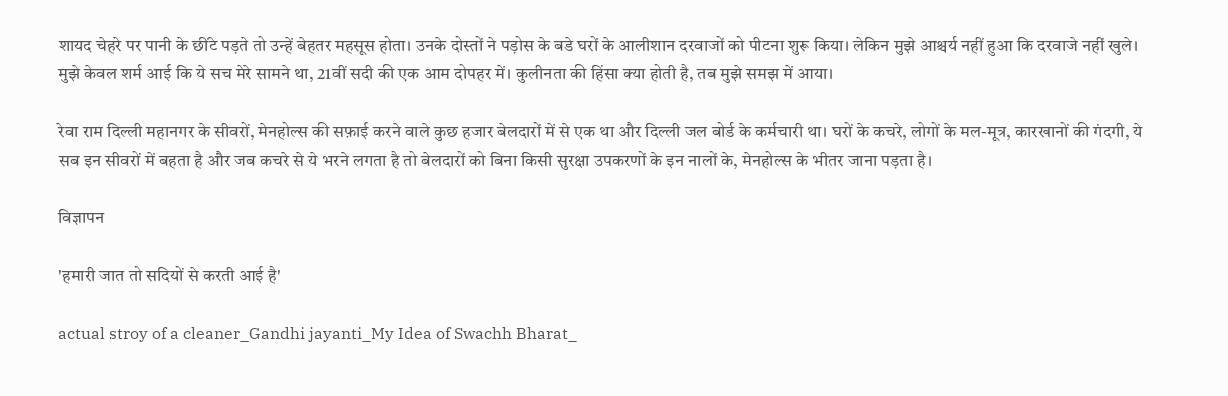शायद चेहरे पर पानी के छींटे पड़ते तो उन्हें बेहतर महसूस होता। उनके दोस्तों ने पड़ोस के बडे घरों के आलीशान दरवाजों को पीटना शुरू किया। लेकिन मुझे आश्चर्य नहीं हुआ कि दरवाजे नहीं खुले। मुझे केवल शर्म आई कि ये सच मेरे सामने था, 21वीं सदी की एक आम दोपहर में। कुलीनता की हिंसा क्या होती है, तब मुझे समझ में आया।

रेवा राम दिल्ली महानगर के सीवरों, मेनहोल्स की सफ़ाई करने वाले कुछ हजार बेलदारों में से एक था और दिल्ली जल बोर्ड के कर्मचारी था। घरों के कचरे, लोगों के मल-मूत्र, कारखानों की गंदगी, ये सब इन सीवरों में बहता है और जब कचरे से ये भरने लगता है तो बेलदारों को बिना किसी सुरक्षा उपकरणों के इन नालों के, मेनहोल्स के भीतर जाना पड़ता है।

विज्ञापन

'हमारी जात तो सदियों से करती आई है'

actual stroy of a cleaner_Gandhi jayanti_My Idea of Swachh Bharat_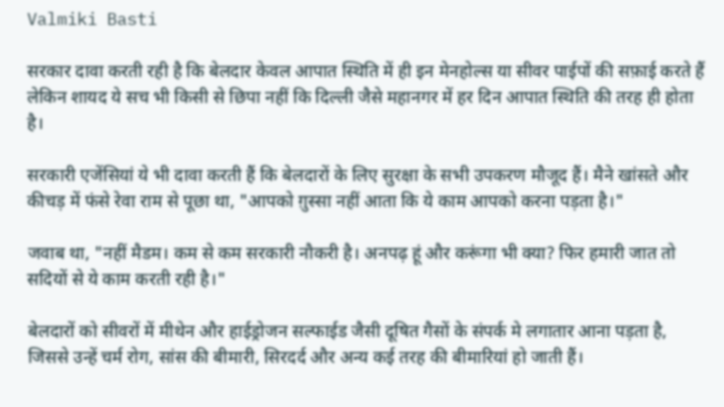Valmiki Basti

सरकार दावा करती रही है कि बेलदार केवल आपात स्थिति में ही इन मेनहोल्स या सीवर पाईपों की सफ़ाई करते हैं लेकिन शायद ये सच भी किसी से छिपा नहीं कि दिल्ली जैसे महानगर में हर दिन आपात स्थिति की तरह ही होता है।

सरकारी एजेंसियां ये भी दावा करती हैं कि बेलदारों के लिए सुरक्षा के सभी उपकरण मौजूद हैं। मैने खांसते और कीचड़ में फंसे रेवा राम से पूछा था, "आपको ग़ुस्सा नहीं आता कि ये काम आपको करना पड़ता है।"

जवाब था, "नहीं मैडम। कम से कम सरकारी नौकरी है। अनपढ़ हूं और करूंगा भी क्या? फिर हमारी जात तो सदियों से ये काम करती रही है।"

बेलदारों को सीवरों में मीथेन और हाईड्रोजन सल्फाईड जैसी दूषित गैसों के संपर्क मे लगातार आना पड़ता है, जिससे उन्हें चर्म रोग, सांस की बीमारी, सिरदर्द और अन्य कई तरह की बीमारियां हो जाती हैं।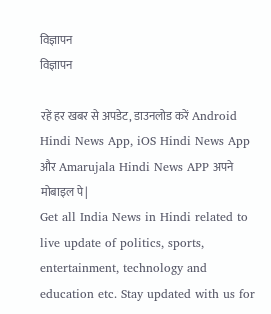विज्ञापन
विज्ञापन

रहें हर खबर से अपडेट, डाउनलोड करें Android Hindi News App, iOS Hindi News App और Amarujala Hindi News APP अपने मोबाइल पे|
Get all India News in Hindi related to live update of politics, sports, entertainment, technology and education etc. Stay updated with us for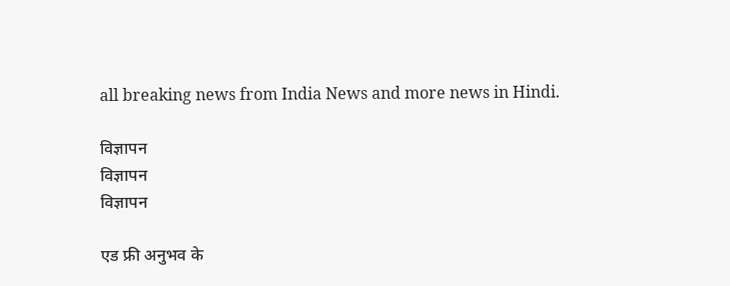all breaking news from India News and more news in Hindi.

विज्ञापन
विज्ञापन
विज्ञापन

एड फ्री अनुभव के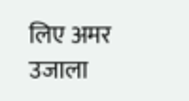लिए अमर उजाला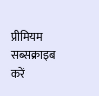प्रीमियम सब्सक्राइब करें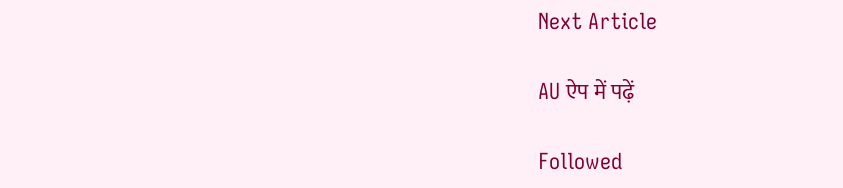Next Article

AU ऐप में पढ़ें

Followed